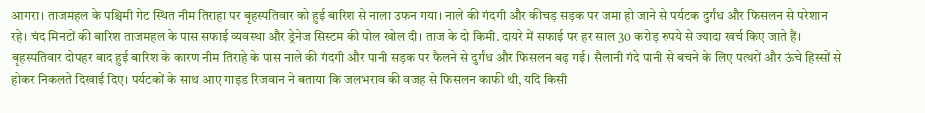आगरा। ताजमहल के पश्चिमी गेट स्थित नीम तिराहा पर बृहस्पतिवार को हुई बारिश से नाला उफन गया। नाले की गंदगी और कीचड़ सड़क पर जमा हो जाने से पर्यटक दुर्गंध और फिसलन से परेशान रहे। चंद मिनटों की बारिश ताजमहल के पास सफाई व्यवस्था और ड्रेनेज सिस्टम की पोल खोल दी। ताज के दो किमी. दायरे में सफाई पर हर साल 30 करोड़ रुपये से ज्यादा खर्च किए जाते हैं।
बृहस्पतिवार दोपहर बाद हुई बारिश के कारण नीम तिराहे के पास नाले की गंदगी और पानी सड़क पर फैलने से दुर्गंध और फिसलन बढ़ गई। सैलानी गंदे पानी से बचने के लिए पत्थरों और ऊंचे हिस्सों से होकर निकलते दिखाई दिए। पर्यटकों के साथ आए गाइड रिजवान ने बताया कि जलभराव की वजह से फिसलन काफी थी, यदि किसी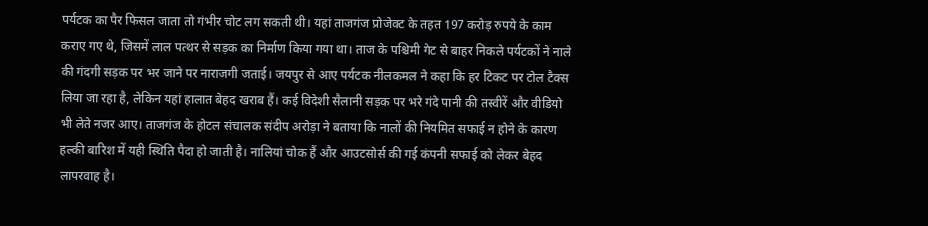पर्यटक का पैर फिसल जाता तो गंभीर चोट लग सकती थी। यहां ताजगंज प्रोजेक्ट के तहत 197 करोड़ रुपये के काम कराए गए थे, जिसमें लाल पत्थर से सड़क का निर्माण किया गया था। ताज के पश्चिमी गेट से बाहर निकले पर्यटकों ने नाले की गंदगी सड़क पर भर जाने पर नाराजगी जताई। जयपुर से आए पर्यटक नीलकमल ने कहा कि हर टिकट पर टोल टैक्स लिया जा रहा है, लेकिन यहां हालात बेहद खराब हैं। कई विदेशी सैलानी सड़क पर भरे गंदे पानी की तस्वीरें और वीडियो भी लेते नजर आए। ताजगंज के होटल संचालक संदीप अरोड़ा ने बताया कि नालों की नियमित सफाई न होने के कारण हल्की बारिश में यही स्थिति पैदा हो जाती है। नालियां चोक हैं और आउटसोर्स की गई कंपनी सफाई को लेकर बेहद लापरवाह है।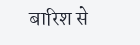बारिश से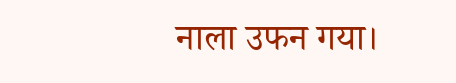नाला उफन गया।